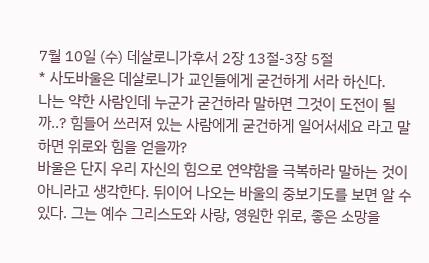7월 10일 (수) 데살로니가후서 2장 13절-3장 5절
* 사도바울은 데살로니가 교인들에게 굳건하게 서라 하신다.
나는 약한 사람인데 누군가 굳건하라 말하면 그것이 도전이 될까..? 힘들어 쓰러져 있는 사람에게 굳건하게 일어서세요 라고 말하면 위로와 힘을 얻을까?
바울은 단지 우리 자신의 힘으로 연약함을 극복하라 말하는 것이 아니라고 생각한다. 뒤이어 나오는 바울의 중보기도를 보면 알 수 있다. 그는 예수 그리스도와 사랑, 영원한 위로, 좋은 소망을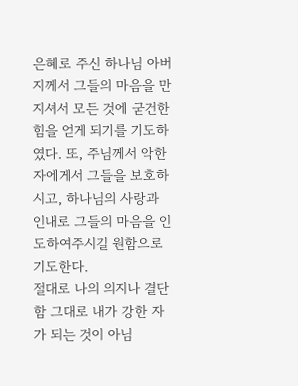은혜로 주신 하나님 아버지께서 그들의 마음을 만지셔서 모든 것에 굳건한 힘을 얻게 되기를 기도하였다. 또, 주님께서 악한 자에게서 그들을 보호하시고, 하나님의 사랑과 인내로 그들의 마음을 인도하여주시길 원함으로 기도한다.
절대로 나의 의지나 결단함 그대로 내가 강한 자가 되는 것이 아님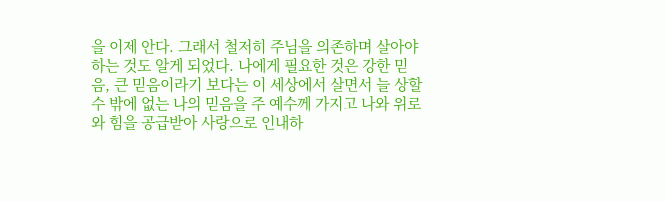을 이제 안다. 그래서 철저히 주님을 의존하며 살아야 하는 것도 알게 되었다. 나에게 필요한 것은 강한 믿음, 큰 믿음이라기 보다는 이 세상에서 살면서 늘 상할 수 밖에 없는 나의 믿음을 주 예수께 가지고 나와 위로와 힘을 공급받아 사랑으로 인내하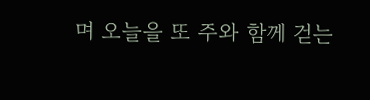며 오늘을 또 주와 함께 걷는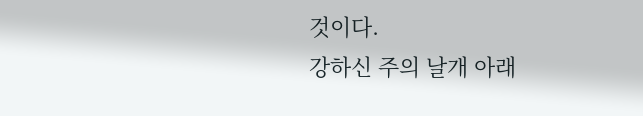것이다.
강하신 주의 날개 아래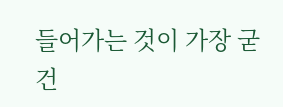들어가는 것이 가장 굳건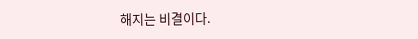해지는 비결이다.